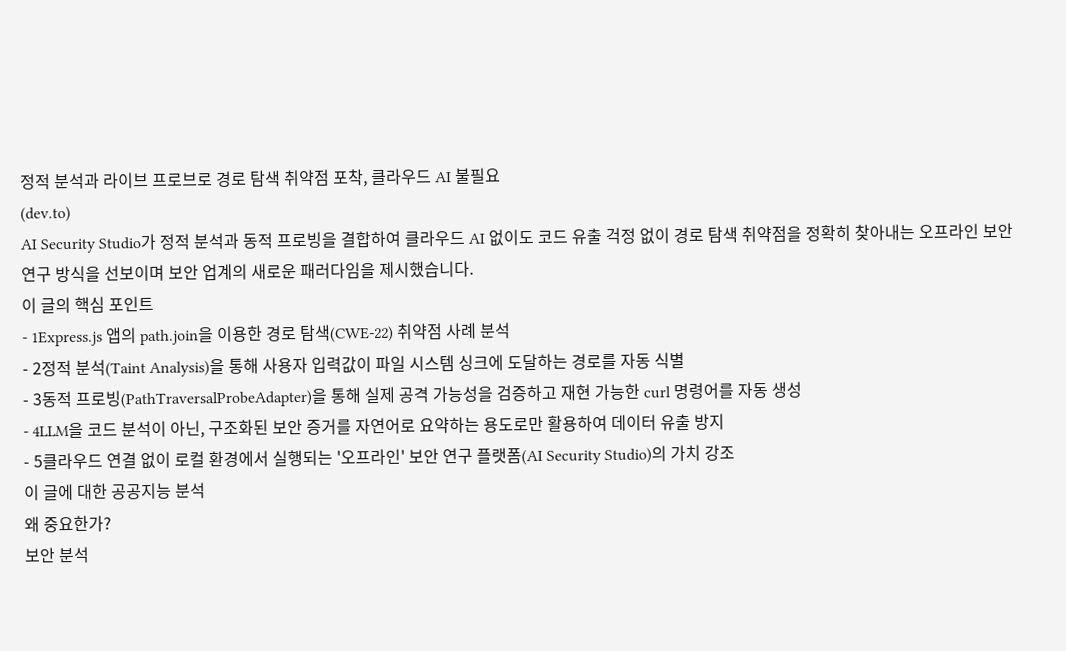정적 분석과 라이브 프로브로 경로 탐색 취약점 포착, 클라우드 AI 불필요
(dev.to)
AI Security Studio가 정적 분석과 동적 프로빙을 결합하여 클라우드 AI 없이도 코드 유출 걱정 없이 경로 탐색 취약점을 정확히 찾아내는 오프라인 보안 연구 방식을 선보이며 보안 업계의 새로운 패러다임을 제시했습니다.
이 글의 핵심 포인트
- 1Express.js 앱의 path.join을 이용한 경로 탐색(CWE-22) 취약점 사례 분석
- 2정적 분석(Taint Analysis)을 통해 사용자 입력값이 파일 시스템 싱크에 도달하는 경로를 자동 식별
- 3동적 프로빙(PathTraversalProbeAdapter)을 통해 실제 공격 가능성을 검증하고 재현 가능한 curl 명령어를 자동 생성
- 4LLM을 코드 분석이 아닌, 구조화된 보안 증거를 자연어로 요약하는 용도로만 활용하여 데이터 유출 방지
- 5클라우드 연결 없이 로컬 환경에서 실행되는 '오프라인' 보안 연구 플랫폼(AI Security Studio)의 가치 강조
이 글에 대한 공공지능 분석
왜 중요한가?
보안 분석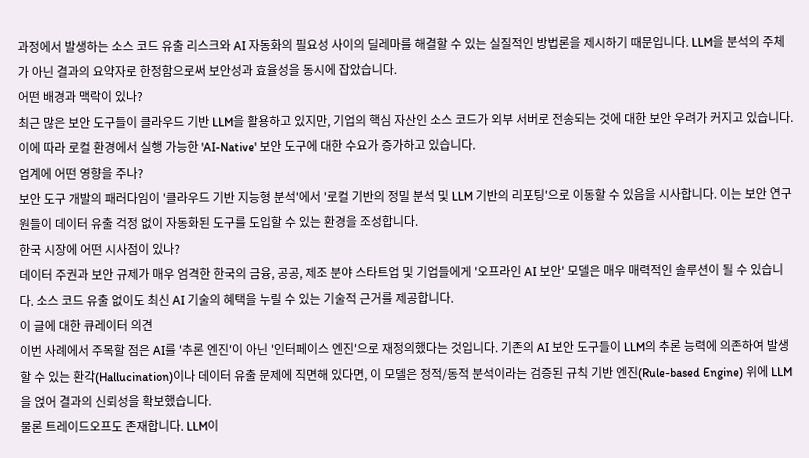과정에서 발생하는 소스 코드 유출 리스크와 AI 자동화의 필요성 사이의 딜레마를 해결할 수 있는 실질적인 방법론을 제시하기 때문입니다. LLM을 분석의 주체가 아닌 결과의 요약자로 한정함으로써 보안성과 효율성을 동시에 잡았습니다.
어떤 배경과 맥락이 있나?
최근 많은 보안 도구들이 클라우드 기반 LLM을 활용하고 있지만, 기업의 핵심 자산인 소스 코드가 외부 서버로 전송되는 것에 대한 보안 우려가 커지고 있습니다. 이에 따라 로컬 환경에서 실행 가능한 'AI-Native' 보안 도구에 대한 수요가 증가하고 있습니다.
업계에 어떤 영향을 주나?
보안 도구 개발의 패러다임이 '클라우드 기반 지능형 분석'에서 '로컬 기반의 정밀 분석 및 LLM 기반의 리포팅'으로 이동할 수 있음을 시사합니다. 이는 보안 연구원들이 데이터 유출 걱정 없이 자동화된 도구를 도입할 수 있는 환경을 조성합니다.
한국 시장에 어떤 시사점이 있나?
데이터 주권과 보안 규제가 매우 엄격한 한국의 금융, 공공, 제조 분야 스타트업 및 기업들에게 '오프라인 AI 보안' 모델은 매우 매력적인 솔루션이 될 수 있습니다. 소스 코드 유출 없이도 최신 AI 기술의 혜택을 누릴 수 있는 기술적 근거를 제공합니다.
이 글에 대한 큐레이터 의견
이번 사례에서 주목할 점은 AI를 '추론 엔진'이 아닌 '인터페이스 엔진'으로 재정의했다는 것입니다. 기존의 AI 보안 도구들이 LLM의 추론 능력에 의존하여 발생할 수 있는 환각(Hallucination)이나 데이터 유출 문제에 직면해 있다면, 이 모델은 정적/동적 분석이라는 검증된 규칙 기반 엔진(Rule-based Engine) 위에 LLM을 얹어 결과의 신뢰성을 확보했습니다.
물론 트레이드오프도 존재합니다. LLM이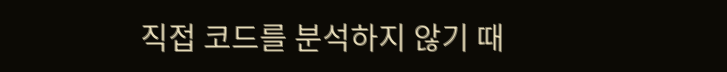직접 코드를 분석하지 않기 때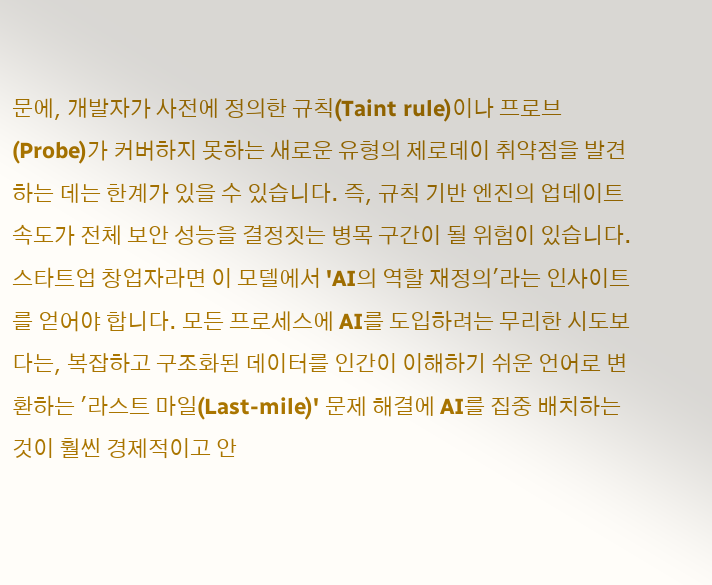문에, 개발자가 사전에 정의한 규칙(Taint rule)이나 프로브(Probe)가 커버하지 못하는 새로운 유형의 제로데이 취약점을 발견하는 데는 한계가 있을 수 있습니다. 즉, 규칙 기반 엔진의 업데이트 속도가 전체 보안 성능을 결정짓는 병목 구간이 될 위험이 있습니다.
스타트업 창업자라면 이 모델에서 'AI의 역할 재정의'라는 인사이트를 얻어야 합니다. 모든 프로세스에 AI를 도입하려는 무리한 시도보다는, 복잡하고 구조화된 데이터를 인간이 이해하기 쉬운 언어로 변환하는 '라스트 마일(Last-mile)' 문제 해결에 AI를 집중 배치하는 것이 훨씬 경제적이고 안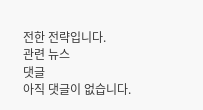전한 전략입니다.
관련 뉴스
댓글
아직 댓글이 없습니다.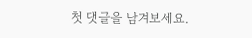첫 댓글을 남겨보세요.